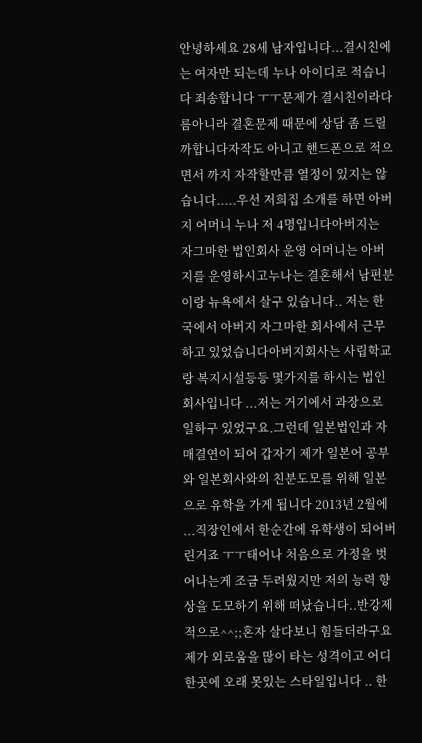안녕하세요 28세 남자입니다...결시친에는 여자만 되는데 누나 아이디로 적습니다 죄송합니다 ㅜㅜ문제가 결시친이라다름아니라 결혼문제 때문에 상담 좀 드릴까합니다자작도 아니고 핸드폰으로 적으면서 까지 자작할만큼 열정이 있지는 않습니다.....우선 저희집 소개를 하면 아버지 어머니 누나 저 4명입니다아버지는 자그마한 법인회사 운영 어머니는 아버지를 운영하시고누나는 결혼해서 남편분이랑 뉴욕에서 살구 있습니다.. 저는 한국에서 아버지 자그마한 회사에서 근무하고 있었습니다아버지회사는 사립학교랑 복지시설등등 몇가지를 하시는 법인회사입니다 ...저는 거기에서 과장으로 일하구 있었구요.그런데 일본법인과 자매결연이 되어 갑자기 제가 일본어 공부와 일본회사와의 친분도모를 위해 일본으로 유학을 가게 됩니다 2013년 2월에 ...직장인에서 한순간에 유학생이 되어버린거죠 ㅜㅜ태어나 처음으로 가정을 벗어나는게 조금 두려웠지만 저의 능력 향상을 도모하기 위해 떠났습니다..반강제적으로^^;;혼자 살다보니 힘들더라구요 제가 외로움을 많이 타는 성격이고 어디 한곳에 오래 못있는 스타일입니다 .. 한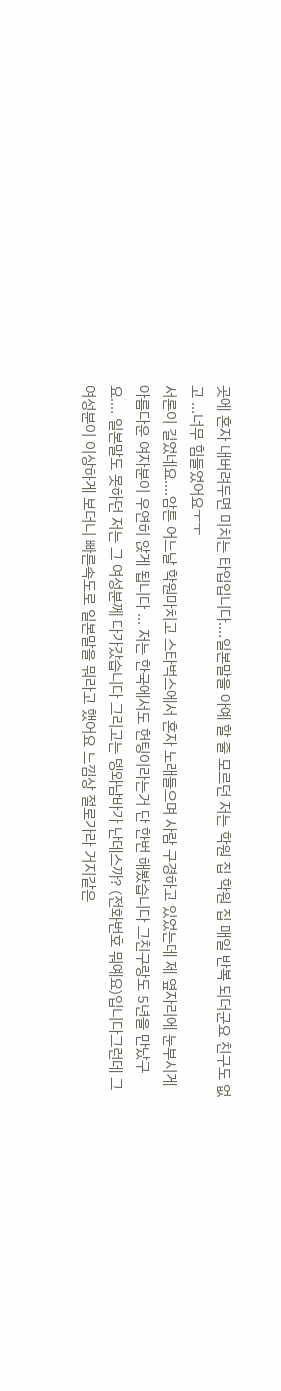곳에 혼자 내버려두면 미치는 타입입니다....일본말을 아예 할 줄 모르던 저는 학원 집 학원 집 매일 반복 되더군요 친구도 없고 ...너무 힘들었어요ㅜㅜ
서론이 길었네요....암튼 어느날 학원마치고 스타벅스에서 혼자 노래들으며 사람 구경하고 있었는데 제 옆자리에 눈부시게 아름다운 여자분이 우연히 앉게 됩니다 ... 저는 한국에서도 헌팅이라는거 단 한번 해봤습니다 그친구랑도 5년을 만났구요.... 일본말도 못하던 저는 그 여성분께 다가갔습니다 그리고는 뎅와남바가 난데스까? (전화번호 뭐예요)입니다그런데 그여성분이 이상하게 보더니 빠른속도로 일본말을 뭐라고 했어요 느낌상 절로가라 거지같은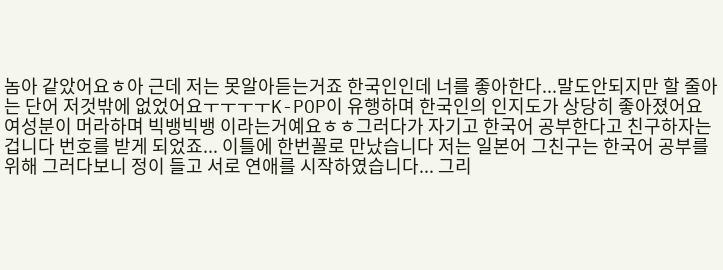놈아 같았어요ㅎ아 근데 저는 못알아듣는거죠 한국인인데 너를 좋아한다...말도안되지만 할 줄아는 단어 저것밖에 없었어요ㅜㅜㅜㅜK-POP이 유행하며 한국인의 인지도가 상당히 좋아졌어요여성분이 머라하며 빅뱅빅뱅 이라는거예요ㅎㅎ그러다가 자기고 한국어 공부한다고 친구하자는 겁니다 번호를 받게 되었죠... 이틀에 한번꼴로 만났습니다 저는 일본어 그친구는 한국어 공부를 위해 그러다보니 정이 들고 서로 연애를 시작하였습니다... 그리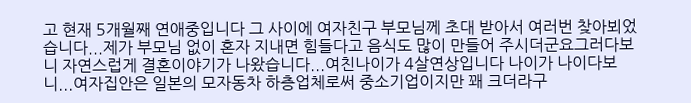고 현재 5개월째 연애중입니다 그 사이에 여자친구 부모님께 초대 받아서 여러번 찾아뵈었습니다...제가 부모님 없이 혼자 지내면 힘들다고 음식도 많이 만들어 주시더군요그러다보니 자연스럽게 결혼이야기가 나왔습니다...여친나이가 4살연상입니다 나이가 나이다보니...여자집안은 일본의 모자동차 하층업체로써 중소기업이지만 꽤 크더라구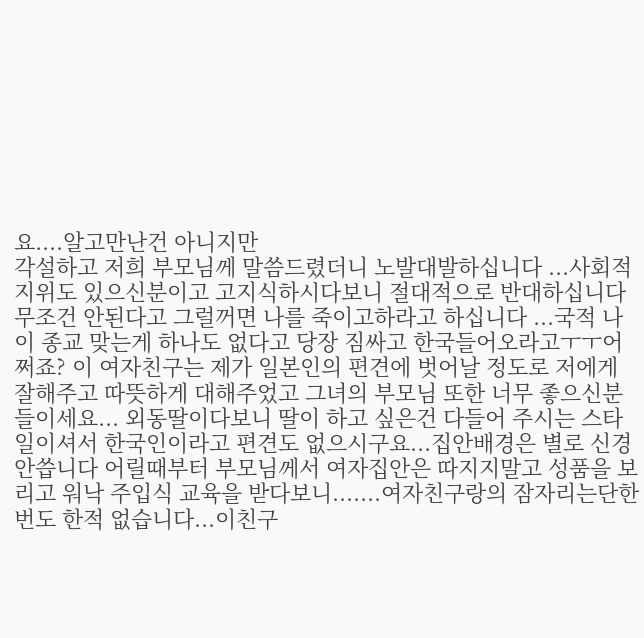요....알고만난건 아니지만
각설하고 저희 부모님께 말씀드렸더니 노발대발하십니다 ...사회적 지위도 있으신분이고 고지식하시다보니 절대적으로 반대하십니다 무조건 안된다고 그럴꺼면 나를 죽이고하라고 하십니다 ...국적 나이 종교 맞는게 하나도 없다고 당장 짐싸고 한국들어오라고ㅜㅜ어쩌죠? 이 여자친구는 제가 일본인의 편견에 벗어날 정도로 저에게 잘해주고 따뜻하게 대해주었고 그녀의 부모님 또한 너무 좋으신분들이세요... 외동딸이다보니 딸이 하고 싶은건 다들어 주시는 스타일이셔서 한국인이라고 편견도 없으시구요...집안배경은 별로 신경안씁니다 어릴때부터 부모님께서 여자집안은 따지지말고 성품을 보리고 워낙 주입식 교육을 받다보니.......여자친구랑의 잠자리는단한번도 한적 없습니다...이친구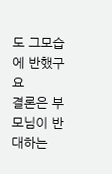도 그모습에 반했구요
결론은 부모님이 반대하는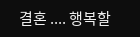결혼 .... 행복할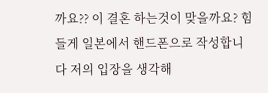까요?? 이 결혼 하는것이 맞을까요? 힘들게 일본에서 핸드폰으로 작성합니다 저의 입장을 생각해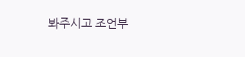봐주시고 조언부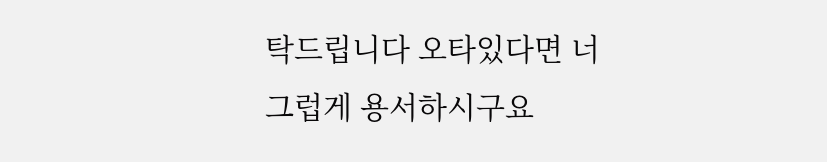탁드립니다 오타있다면 너그럽게 용서하시구요